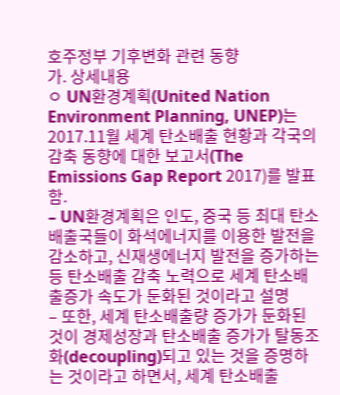호주정부 기후변화 관련 동향
가. 상세내용
ㅇ UN환경계획(United Nation Environment Planning, UNEP)는 2017.11월 세계 탄소배출 현황과 각국의 감축 동향에 대한 보고서(The Emissions Gap Report 2017)를 발표함.
– UN환경계획은 인도, 중국 등 최대 탄소배출국들이 화석에너지를 이용한 발전을 감소하고, 신재생에너지 발전을 증가하는 등 탄소배출 감축 노력으로 세계 탄소배출증가 속도가 둔화된 것이라고 설명
– 또한, 세계 탄소배출량 증가가 둔화된 것이 경제성장과 탄소배출 증가가 탈동조화(decoupling)되고 있는 것을 증명하는 것이라고 하면서, 세계 탄소배출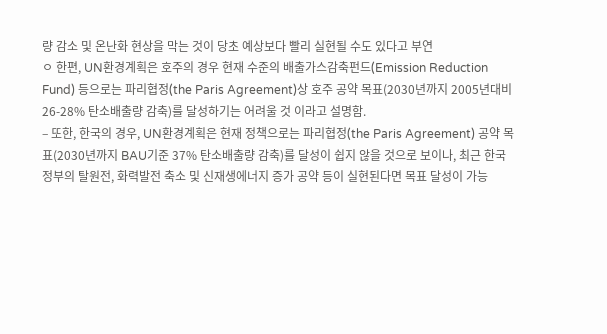량 감소 및 온난화 현상을 막는 것이 당초 예상보다 빨리 실현될 수도 있다고 부연
ㅇ 한편, UN환경계획은 호주의 경우 현재 수준의 배출가스감축펀드(Emission Reduction Fund) 등으로는 파리협정(the Paris Agreement)상 호주 공약 목표(2030년까지 2005년대비 26-28% 탄소배출량 감축)를 달성하기는 어려울 것 이라고 설명함.
– 또한, 한국의 경우, UN환경계획은 현재 정책으로는 파리협정(the Paris Agreement) 공약 목표(2030년까지 BAU기준 37% 탄소배출량 감축)를 달성이 쉽지 않을 것으로 보이나, 최근 한국 정부의 탈원전, 화력발전 축소 및 신재생에너지 증가 공약 등이 실현된다면 목표 달성이 가능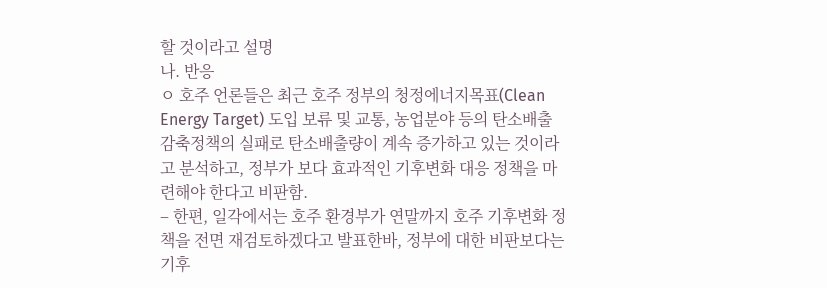할 것이라고 설명
나. 반응
ㅇ 호주 언론들은 최근 호주 정부의 청정에너지목표(Clean Energy Target) 도입 보류 및 교통, 농업분야 등의 탄소배출 감축정책의 실패로 탄소배출량이 계속 증가하고 있는 것이라고 분석하고, 정부가 보다 효과적인 기후변화 대응 정책을 마련해야 한다고 비판함.
– 한편, 일각에서는 호주 환경부가 연말까지 호주 기후변화 정책을 전면 재검토하겠다고 발표한바, 정부에 대한 비판보다는 기후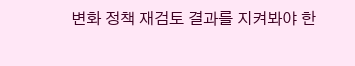변화 정책 재검토 결과를 지켜봐야 한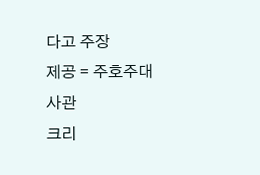다고 주장
제공 = 주호주대사관
크리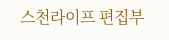스천라이프 편집부